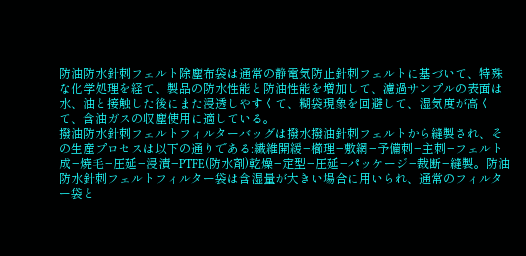防油防水針刺フェルト除塵布袋は通常の静電気防止針刺フェルトに基づいて、特殊な化学処理を経て、製品の防水性能と防油性能を増加して、濾過サンプルの表面は水、油と接触した後にまた浸透しやすくて、糊袋現象を回避して、湿気度が高くて、含油ガスの収塵使用に適している。
撥油防水針刺フェルトフィルターバッグは撥水撥油針刺フェルトから縫製され、その生産プロセスは以下の通りである:繊維開緩−櫛理−敷網−予備刺−主刺−フェルト成−焼毛−圧延−浸漬−PTFE(防水剤)乾燥−定型−圧延−パッケージ−裁断−縫製。防油防水針刺フェルトフィルター袋は含湿量が大きい場合に用いられ、通常のフィルター袋と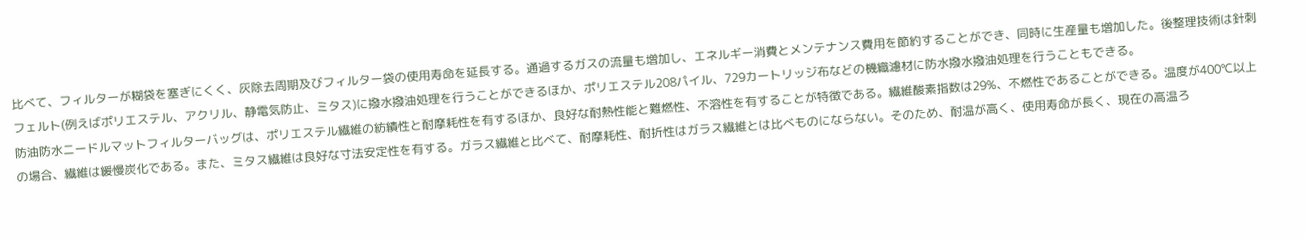比べて、フィルターが糊袋を塞ぎにくく、灰除去周期及びフィルター袋の使用寿命を延長する。通過するガスの流量も増加し、エネルギー消費とメンテナンス費用を節約することができ、同時に生産量も増加した。後整理技術は針刺フェルト(例えばポリエステル、アクリル、静電気防止、ミタス)に撥水撥油処理を行うことができるほか、ポリエステル208パイル、729カートリッジ布などの機織濾材に防水撥水撥油処理を行うこともできる。
防油防水ニードルマットフィルターバッグは、ポリエステル繊維の紡績性と耐摩耗性を有するほか、良好な耐熱性能と難燃性、不溶性を有することが特徴である。繊維酸素指数は29%、不燃性であることができる。温度が400℃以上の場合、繊維は緩慢炭化である。また、ミタス繊維は良好な寸法安定性を有する。ガラス繊維と比べて、耐摩耗性、耐折性はガラス繊維とは比べものにならない。そのため、耐温が高く、使用寿命が長く、現在の高温ろ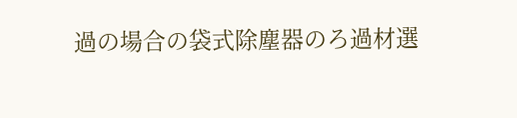過の場合の袋式除塵器のろ過材選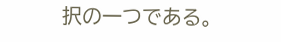択の一つである。